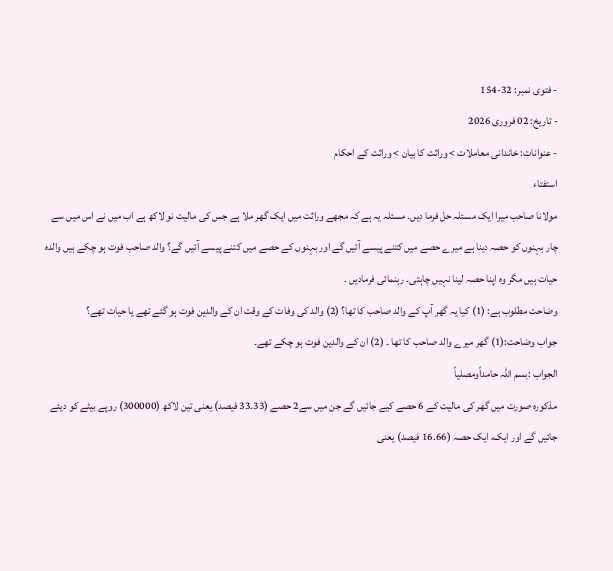- فتوی نمبر: 32-154
- تاریخ: 02 فروری 2026
- عنوانات: خاندانی معاملات > وراثت کا بیان > وراثت کے احکام
استفتاء
مولانا صاحب میرا ایک مسئلہ حل فرما دیں۔ مسئلہ یہ ہے کہ مجھے وراثت میں ایک گھر ملا ہے جس کی مالیت نو لاکھ ہے اب میں نے اس میں سے چار بہنوں کو حصہ دینا ہے میرے حصے میں کتنے پیسے آئیں گے اور بہنوں کے حصے میں کتنے پیسے آئیں گے؟ والد صاحب فوت ہو چکے ہیں والدہ حیات ہیں مگر وہ اپنا حصہ لینا نہیں چاہتی۔ رہنمائی فرمادیں ۔
وضاحت مطلوب ہے: (1) کیا یہ گھر آپ کے والد صاحب کا تھا؟ (2) والد کی وفات کے وقت ان کے والدین فوت ہو گئے تھے یا حیات تھے؟
جواب وضاحت:(1) گھر میرے والد صاحب کا تھا ۔ (2) ان کے والدین فوت ہو چکے تھے۔
الجواب :بسم اللہ حامداًومصلیاً
مذکورہ صورت میں گھر کی مالیت کے 6 حصے کیے جائیں گے جن میں سے2 حصے (33.33 فیصد) یعنی تین لاکھ (300000) روپے بیٹے کو دیئے جائیں گے اور ایک، ایک حصہ (16.66 فیصد) یعنی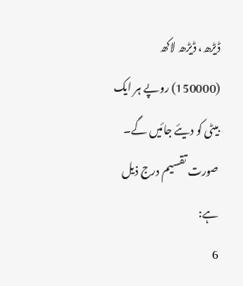ڈیڑھ، ڈیڑھ لاکھ (150000) روپے ہر ایک بیٹی کو دیئے جائیں گے۔
صورت تقسیم درج ذیل ہے:
6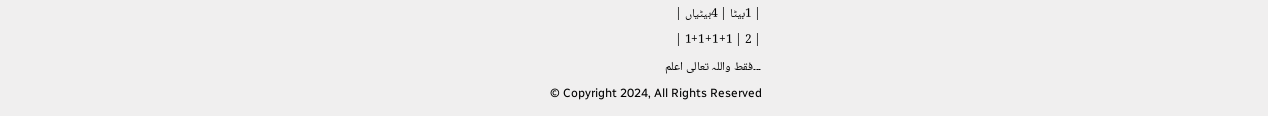| 1بیٹا | 4بیٹیاں |
| 2 | 1+1+1+1 |
۔۔۔فقط واللہ تعالی اعلم
© Copyright 2024, All Rights Reserved